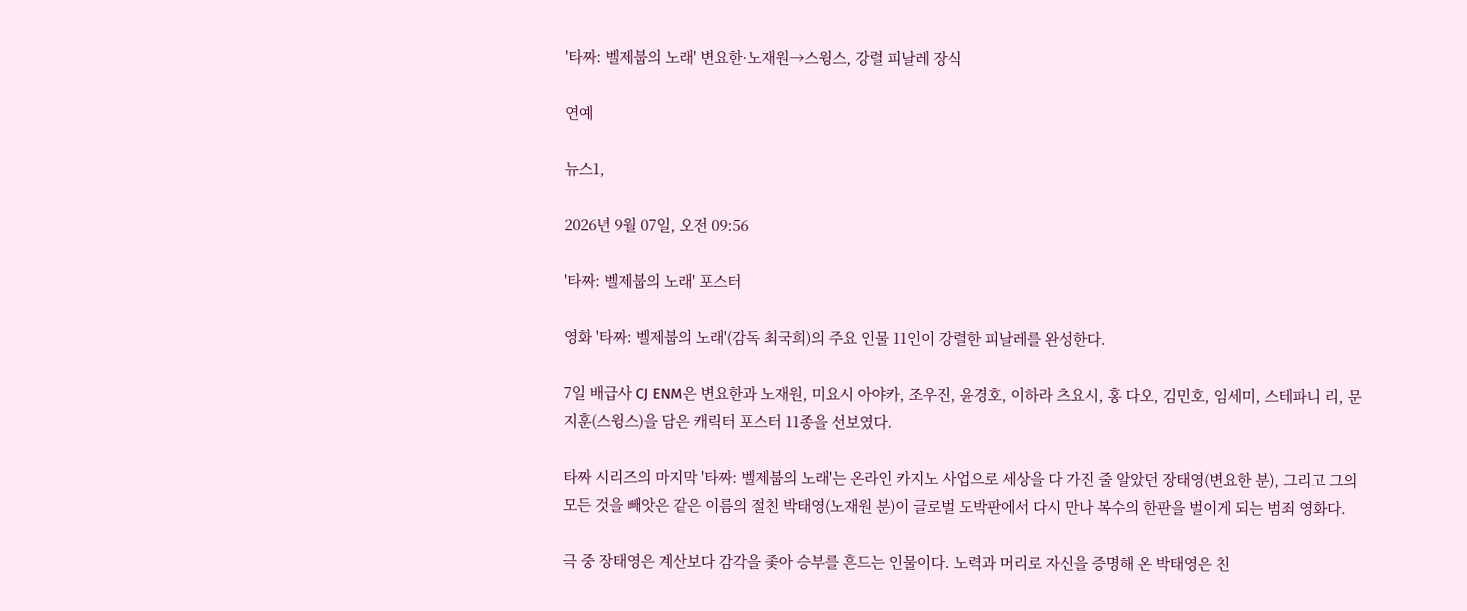'타짜: 벨제붑의 노래' 변요한·노재원→스윙스, 강렬 피날레 장식

연예

뉴스1,

2026년 9월 07일, 오전 09:56

'타짜: 벨제붑의 노래' 포스터

영화 '타짜: 벨제붑의 노래'(감독 최국희)의 주요 인물 11인이 강렬한 피날레를 완성한다.

7일 배급사 CJ ENM은 변요한과 노재원, 미요시 아야카, 조우진, 윤경호, 이하라 츠요시, 홍 다오, 김민호, 임세미, 스테파니 리, 문지훈(스윙스)을 담은 캐릭터 포스터 11종을 선보였다.

타짜 시리즈의 마지막 '타짜: 벨제붑의 노래'는 온라인 카지노 사업으로 세상을 다 가진 줄 알았던 장태영(변요한 분), 그리고 그의 모든 것을 빼앗은 같은 이름의 절친 박태영(노재원 분)이 글로벌 도박판에서 다시 만나 복수의 한판을 벌이게 되는 범죄 영화다.

극 중 장태영은 계산보다 감각을 좇아 승부를 흔드는 인물이다. 노력과 머리로 자신을 증명해 온 박태영은 친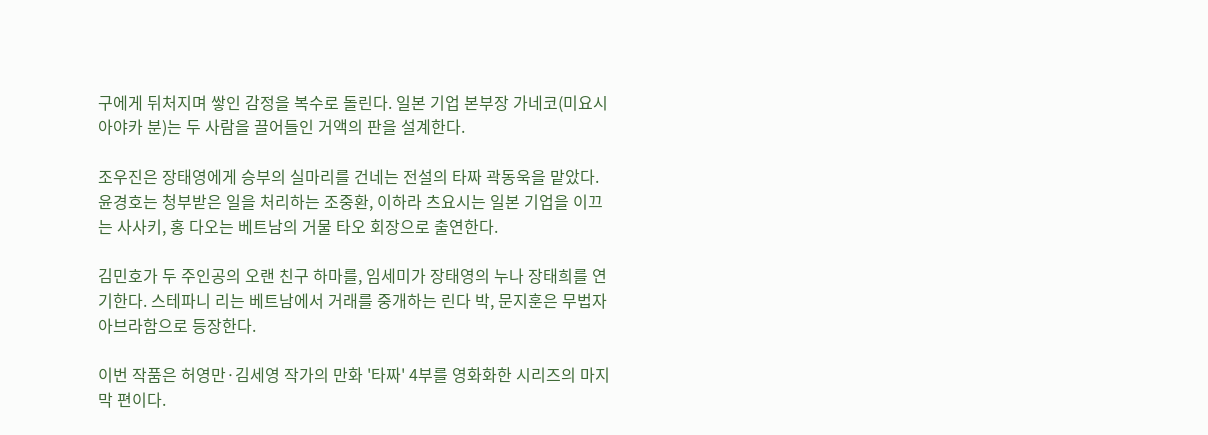구에게 뒤처지며 쌓인 감정을 복수로 돌린다. 일본 기업 본부장 가네코(미요시 아야카 분)는 두 사람을 끌어들인 거액의 판을 설계한다.

조우진은 장태영에게 승부의 실마리를 건네는 전설의 타짜 곽동욱을 맡았다. 윤경호는 청부받은 일을 처리하는 조중환, 이하라 츠요시는 일본 기업을 이끄는 사사키, 홍 다오는 베트남의 거물 타오 회장으로 출연한다.

김민호가 두 주인공의 오랜 친구 하마를, 임세미가 장태영의 누나 장태희를 연기한다. 스테파니 리는 베트남에서 거래를 중개하는 린다 박, 문지훈은 무법자 아브라함으로 등장한다.

이번 작품은 허영만·김세영 작가의 만화 '타짜' 4부를 영화화한 시리즈의 마지막 편이다.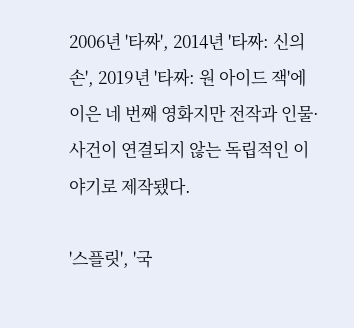2006년 '타짜', 2014년 '타짜: 신의 손', 2019년 '타짜: 원 아이드 잭'에 이은 네 번째 영화지만 전작과 인물·사건이 연결되지 않는 독립적인 이야기로 제작됐다.

'스플릿', '국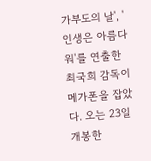가부도의 날', '인생은 아름다워'를 연출한 최국희 감독이 메가폰을 잡았다. 오는 23일 개봉한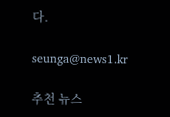다.

seunga@news1.kr

추천 뉴스